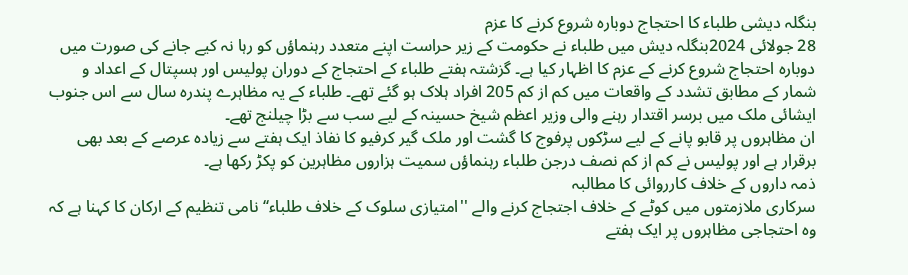بنگلہ دیشی طلباء کا احتجاج دوبارہ شروع کرنے کا عزم
28 جولائی 2024بنگلہ دیش میں طلباء نے حکومت کے زیر حراست اپنے متعدد رہنماؤں کو رہا نہ کیے جانے کی صورت میں دوبارہ احتجاج شروع کرنے کے عزم کا اظہار کیا ہے۔ گزشتہ ہفتے طلباء کے احتجاج کے دوران پولیس اور ہسپتال کے اعداد و شمار کے مطابق تشدد کے واقعات میں کم از کم 205 افراد ہلاک ہو گئے تھے۔ طلباء کے یہ مظاہرے پندرہ سال سے اس جنوب ایشائی ملک میں برسر اقتدار رہنے والی وزیر اعظم شیخ حسینہ کے لیے سب سے بڑا چیلنج تھے۔
ان مظاہروں پر قابو پانے کے لیے سڑکوں پرفوج کا گشت اور ملک گیر کرفیو کا نفاذ ایک ہفتے سے زیادہ عرصے کے بعد بھی برقرار ہے اور پولیس نے کم از کم نصف درجن طلباء رہنماؤں سمیت ہزاروں مظاہرین کو پکڑ رکھا ہے۔
ذمہ داروں کے خلاف کارروائی کا مطالبہ
سرکاری ملازمتوں میں کوٹے کے خلاف اجتجاج کرنے والے ''امتیازی سلوک کے خلاف طلباء‘‘ نامی تنظیم کے ارکان کا کہنا ہے کہ وہ احتجاجی مظاہروں پر ایک ہفتے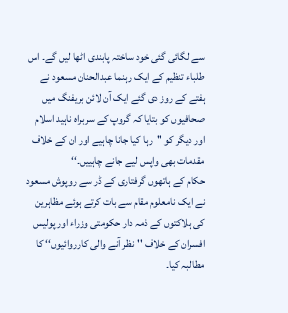سے لگائی گئی خود ساختہ پابندی اٹھا لیں گے۔ اس طلباء تنظیم کے ایک رہنما عبدالحنان مسعود نے ہفتے کے روز دی گئے ایک آن لائن بریفنگ میں صحافیوں کو بتایا کہ گروپ کے سربراہ ناہید اسلام اور دیگر کو ''رہا کیا جانا چاہیے اور ان کے خلاف مقدمات بھی واپس لیے جانے چاہییں۔‘‘
حکام کے ہاتھوں گرفتاری کے ڈر سے روپوش مسعود نے ایک نامعلوم مقام سے بات کرتے ہوئے مظاہرین کی ہلاکتوں کے ذمہ دار حکومتی وزراء اور پولیس افسران کے خلاف ''نظر آنے والی کارروائیوں‘‘ کا مطالبہ کیا۔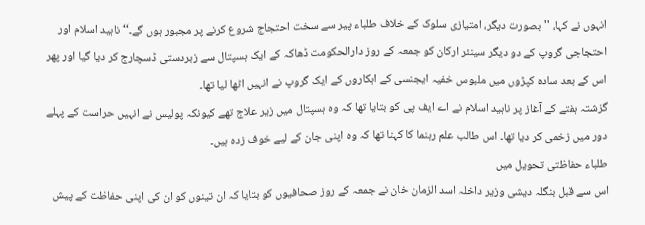انہوں نے کہا، ''بصورت دیگر، امتیازی سلوک کے خلاف طلباء پیر سے سخت احتجاج شروع کرنے پر مجبور ہوں گے۔‘‘ ناہید اسلام اور احتجاجی گروپ کے دو دیگر سینئر ارکان کو جمعہ کے روز دارالحکومت ڈھاکہ کے ایک ہسپتال سے زبردستی ڈسچارج کر دیا گیا اور پھر اس کے بعد سادہ کپڑوں میں ملبوس خفیہ ایجنسی کے اہکاروں کے ایک گروپ نے انہیں اٹھا لیا تھا۔
گزشتہ ہفتے کے آغاز پر ناہید اسلام نے اے ایف پی کو بتایا تھا کہ وہ ہسپتال میں زیر علاج تھے کیونکہ پولیس نے انہیں حراست کے پہلے دور میں زخمی کر دیا تھا۔ اس طالب علم رہنما کا کہنا تھا کہ وہ اپنی جان کے لیے خوف زدہ ہیں۔
طلباء حفاظتی تحویل میں
اس سے قبل بنگلہ دیشی وزیر داخلہ اسد الزمان خان نے جمعہ کے روز صحافیوں کو بتایا کہ ان تینوں کو ان کی اپنی حفاظت کے پیش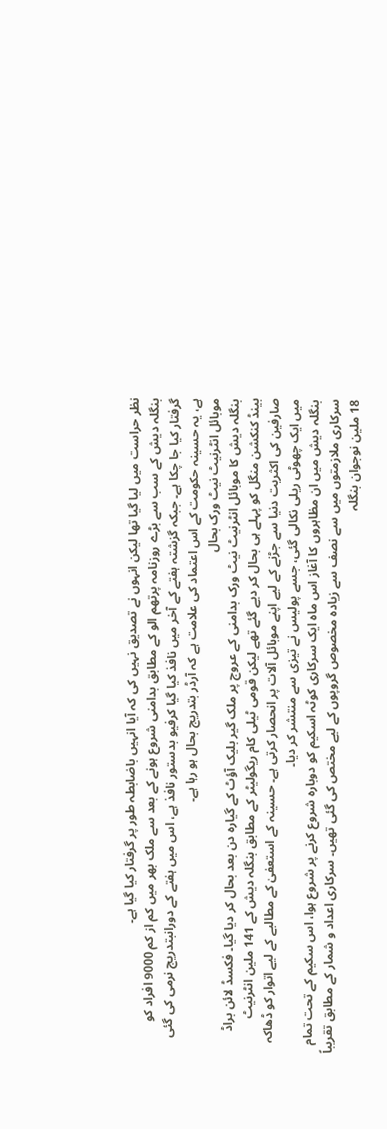نظر حراست میں لیا گیا تھا لیکن انہوں نے تصدیق نہیں کی کہ آیا انہیں باضابطہ طور پر گرفتار کیا گیا ہے۔
بنگلہ دیش کے سب سے بڑے روزنامہ پرتھم الو کے مطابق بدامنی شروع ہونے کے بعد سے ملک بھر میں کم از کم 9000 افراد کو گرفتار کیا جا چکا ہے۔ جبکہ گزشتہ ہفتے کے آخر میں نافذ کیا گیا کرفیو بدستور نافذ ہے، اس میں ہفتے کے دورانبتدریج نرمی کی گئی ہے، یہ حسینہ حکومت کے اس اعتماد کی علامت ہے کہ آرڈر بتدریج بحال ہو رہا ہے۔
موبائل انٹرنیٹ نیٹ ورک بحال
بنگلہ دیش کا موبائل انٹرنیٹ نیٹ ورک بدامنی کے عروج پر ملک گیر بلیک آؤٹ کے گیارہ دن بعد بحال کر دیا گیا۔ فکسڈ لائن براڈ بینڈ کنکشن منگل کو پہلے ہی بحال کر دیے گئے تھے لیکن قومی ٹیلی کام ریگولیٹر کے مطابق بنگلہ دیش کے 141 ملین انٹرنیٹ صارفین کی اکثریت دنیا سے جڑنے کے لیے اپنے موبائل آلات پر انحصار کرتی ہے۔ حسینہ کے استعفیٰ کے مطالبے کے لیے اتوار کو ڈھاکہ میں ایک چھوٹی ریلی نکالی گئی، جسے پولیس نے تیزی سے منتشر کر دیا۔
بنگلہ دیش میں ان مظاہروں کا آغاز اس ماہ ایک سرکاری کوٹہ اسکیم کو دوبارہ شروع کرنے پر شروع ہوا، اس سکیم کے تحت تمام سرکاری ملازمتوں میں سے نصف سے زیادہ مخصوص گروپوں کے لیے مختص کی گئی تھیں۔ سرکاری اعداد و شمار کے مطابق تقریباً 18 ملین نوجوان بنگلہ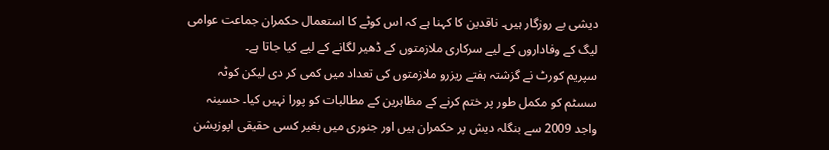دیشی بے روزگار ہیں۔ ناقدین کا کہنا ہے کہ اس کوٹے کا استعمال حکمران جماعت عوامی لیگ کے وفاداروں کے لیے سرکاری ملازمتوں کے ڈھیر لگانے کے لیے کیا جاتا ہے۔
سپریم کورٹ نے گزشتہ ہفتے ریزرو ملازمتوں کی تعداد میں کمی کر دی لیکن کوٹہ سسٹم کو مکمل طور پر ختم کرنے کے مظاہرین کے مطالبات کو پورا نہیں کیا۔ حسینہ واجد 2009 سے بنگلہ دیش پر حکمران ہیں اور جنوری میں بغیر کسی حقیقی اپوزیشن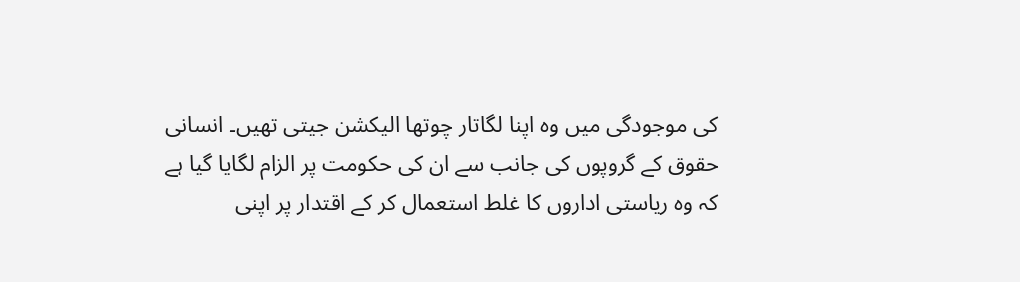کی موجودگی میں وہ اپنا لگاتار چوتھا الیکشن جیتی تھیں۔ انسانی حقوق کے گروپوں کی جانب سے ان کی حکومت پر الزام لگایا گیا ہے کہ وہ ریاستی اداروں کا غلط استعمال کر کے اقتدار پر اپنی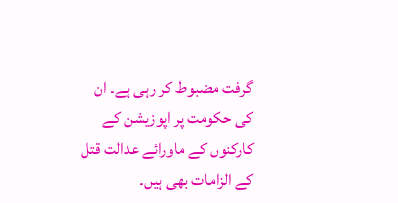گرفت مضبوط کر رہی ہے۔ ان کی حکومت پر اپوزیشن کے کارکنوں کے ماورائے عدالت قتل کے الزامات بھی ہیں۔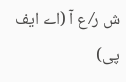ش ر⁄ ع آ (اے ایف پی)